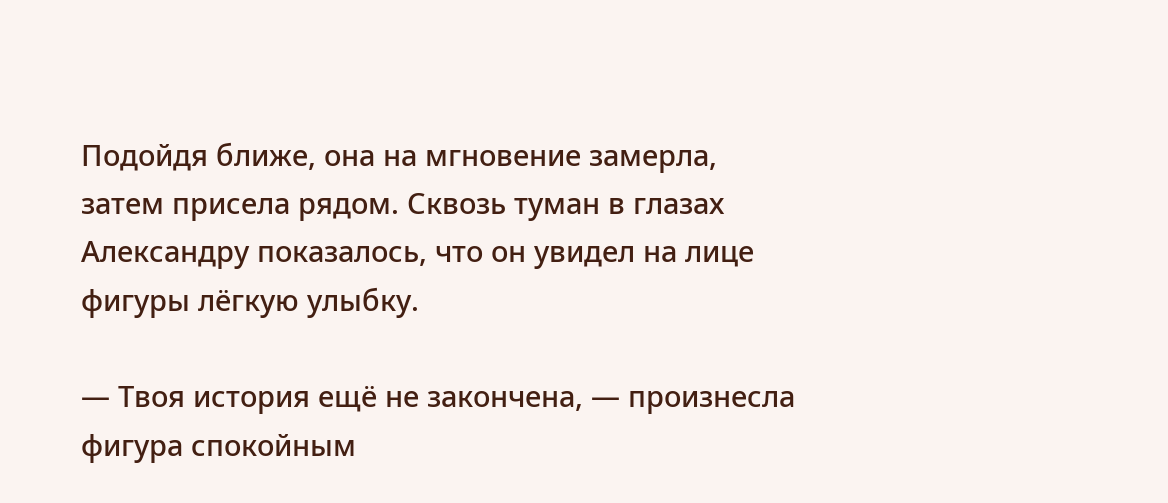Подойдя ближе, она на мгновение замерла, затем присела рядом. Сквозь туман в глазах Александру показалось, что он увидел на лице фигуры лёгкую улыбку.

— Твоя история ещё не закончена, — произнесла фигура спокойным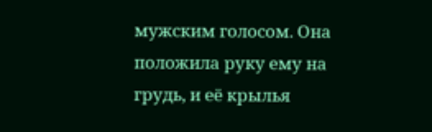мужским голосом. Она положила руку ему на грудь, и её крылья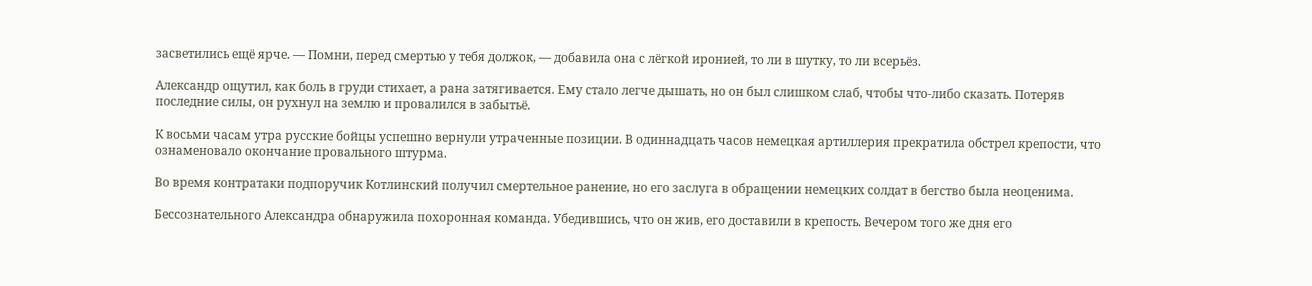засветились ещё ярче. — Помни, перед смертью у тебя должок, — добавила она с лёгкой иронией, то ли в шутку, то ли всерьёз.

Александр ощутил, как боль в груди стихает, а рана затягивается. Ему стало легче дышать, но он был слишком слаб, чтобы что-либо сказать. Потеряв последние силы, он рухнул на землю и провалился в забытьё.

К восьми часам утра русские бойцы успешно вернули утраченные позиции. В одиннадцать часов немецкая артиллерия прекратила обстрел крепости, что ознаменовало окончание провального штурма.

Во время контратаки подпоручик Котлинский получил смертельное ранение, но его заслуга в обращении немецких солдат в бегство была неоценима.

Бессознательного Александра обнаружила похоронная команда. Убедившись, что он жив, его доставили в крепость. Вечером того же дня его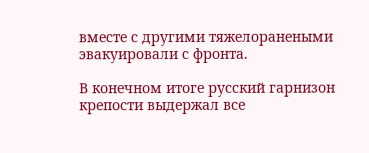вместе с другими тяжелоранеными эвакуировали с фронта.

В конечном итоге русский гарнизон крепости выдержал все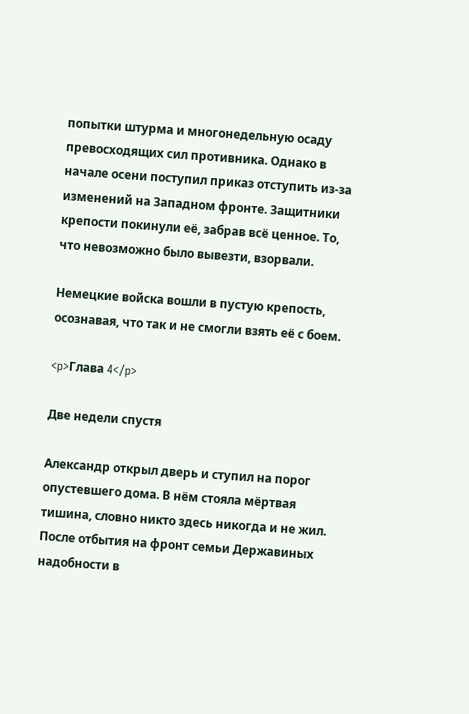попытки штурма и многонедельную осаду превосходящих сил противника. Однако в начале осени поступил приказ отступить из-за изменений на Западном фронте. Защитники крепости покинули её, забрав всё ценное. То, что невозможно было вывезти, взорвали.

Немецкие войска вошли в пустую крепость, осознавая, что так и не смогли взять её с боем.

<p>Глава 4</p>

Две недели спустя

Александр открыл дверь и ступил на порог опустевшего дома. В нём стояла мёртвая тишина, словно никто здесь никогда и не жил. После отбытия на фронт семьи Державиных надобности в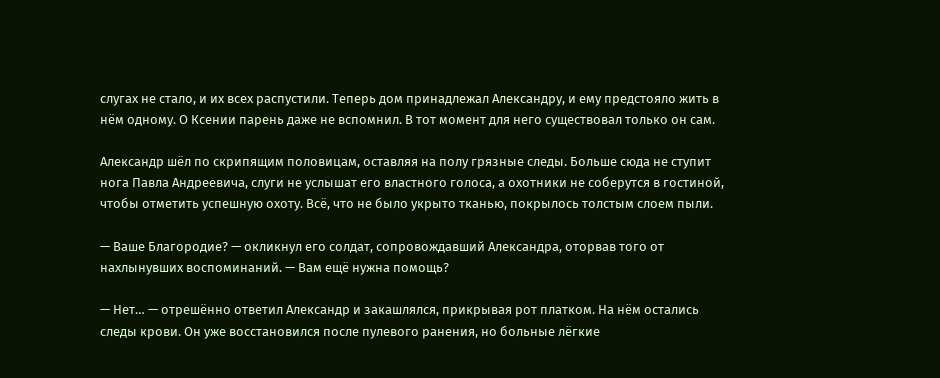слугах не стало, и их всех распустили. Теперь дом принадлежал Александру, и ему предстояло жить в нём одному. О Ксении парень даже не вспомнил. В тот момент для него существовал только он сам.

Александр шёл по скрипящим половицам, оставляя на полу грязные следы. Больше сюда не ступит нога Павла Андреевича, слуги не услышат его властного голоса, а охотники не соберутся в гостиной, чтобы отметить успешную охоту. Всё, что не было укрыто тканью, покрылось толстым слоем пыли.

— Ваше Благородие? — окликнул его солдат, сопровождавший Александра, оторвав того от нахлынувших воспоминаний. — Вам ещё нужна помощь?

— Нет… — отрешённо ответил Александр и закашлялся, прикрывая рот платком. На нём остались следы крови. Он уже восстановился после пулевого ранения, но больные лёгкие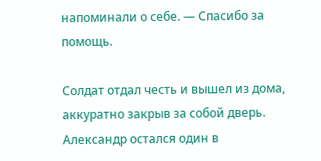напоминали о себе. — Спасибо за помощь.

Солдат отдал честь и вышел из дома, аккуратно закрыв за собой дверь. Александр остался один в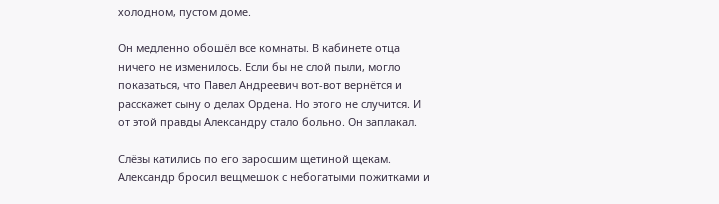холодном, пустом доме.

Он медленно обошёл все комнаты. В кабинете отца ничего не изменилось. Если бы не слой пыли, могло показаться, что Павел Андреевич вот-вот вернётся и расскажет сыну о делах Ордена. Но этого не случится. И от этой правды Александру стало больно. Он заплакал.

Слёзы катились по его заросшим щетиной щекам. Александр бросил вещмешок с небогатыми пожитками и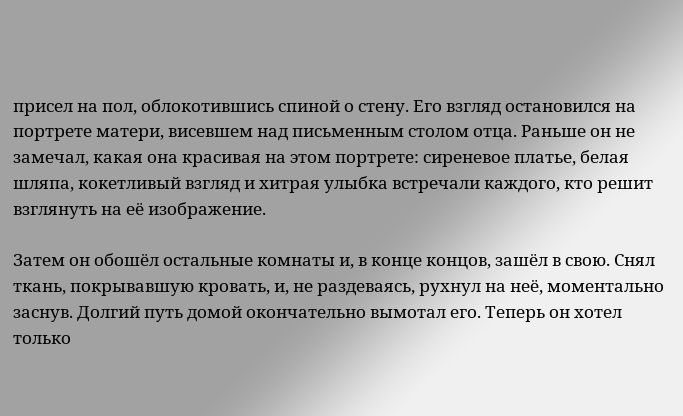присел на пол, облокотившись спиной о стену. Его взгляд остановился на портрете матери, висевшем над письменным столом отца. Раньше он не замечал, какая она красивая на этом портрете: сиреневое платье, белая шляпа, кокетливый взгляд и хитрая улыбка встречали каждого, кто решит взглянуть на её изображение.

Затем он обошёл остальные комнаты и, в конце концов, зашёл в свою. Снял ткань, покрывавшую кровать, и, не раздеваясь, рухнул на неё, моментально заснув. Долгий путь домой окончательно вымотал его. Теперь он хотел только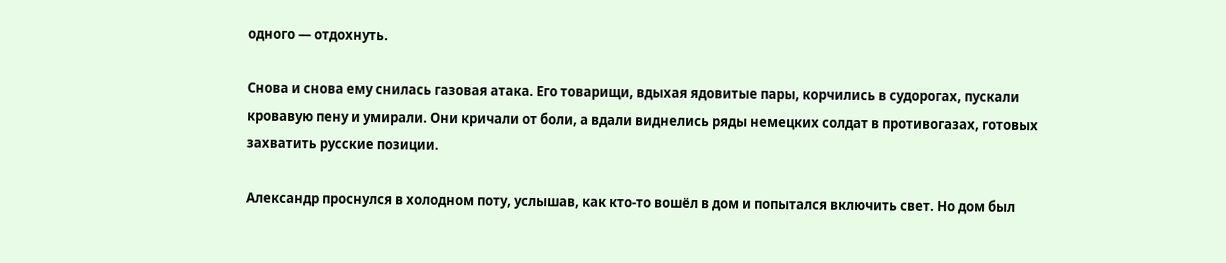одного — отдохнуть.

Снова и снова ему снилась газовая атака. Его товарищи, вдыхая ядовитые пары, корчились в судорогах, пускали кровавую пену и умирали. Они кричали от боли, а вдали виднелись ряды немецких солдат в противогазах, готовых захватить русские позиции.

Александр проснулся в холодном поту, услышав, как кто-то вошёл в дом и попытался включить свет. Но дом был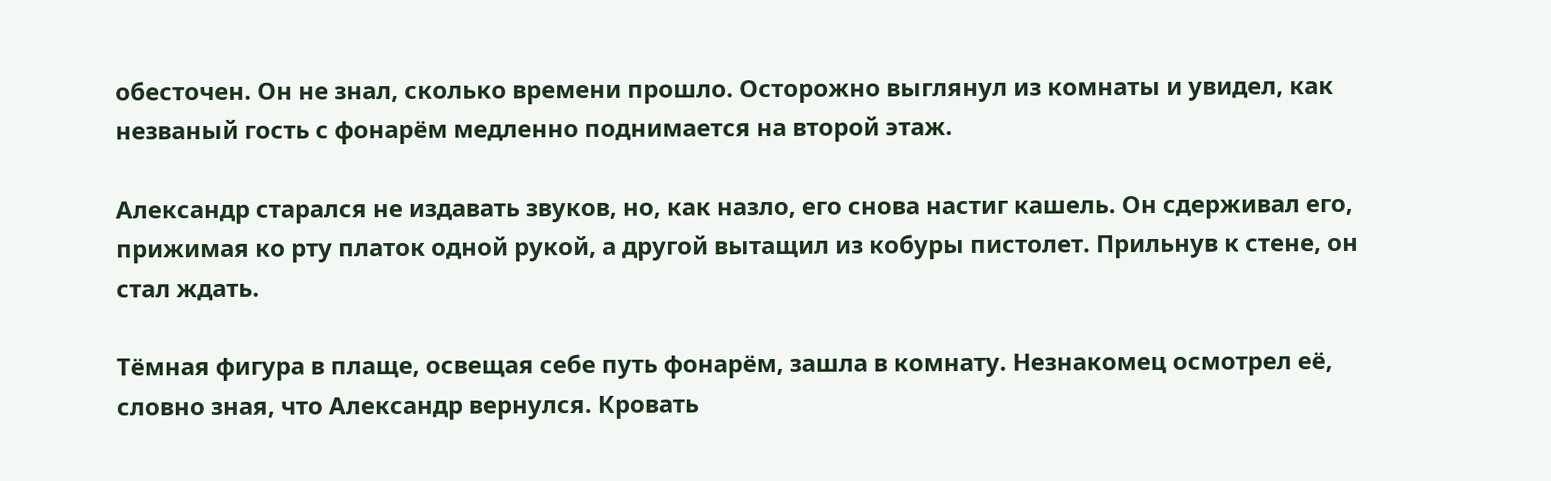обесточен. Он не знал, сколько времени прошло. Осторожно выглянул из комнаты и увидел, как незваный гость с фонарём медленно поднимается на второй этаж.

Александр старался не издавать звуков, но, как назло, его снова настиг кашель. Он сдерживал его, прижимая ко рту платок одной рукой, а другой вытащил из кобуры пистолет. Прильнув к стене, он стал ждать.

Тёмная фигура в плаще, освещая себе путь фонарём, зашла в комнату. Незнакомец осмотрел её, словно зная, что Александр вернулся. Кровать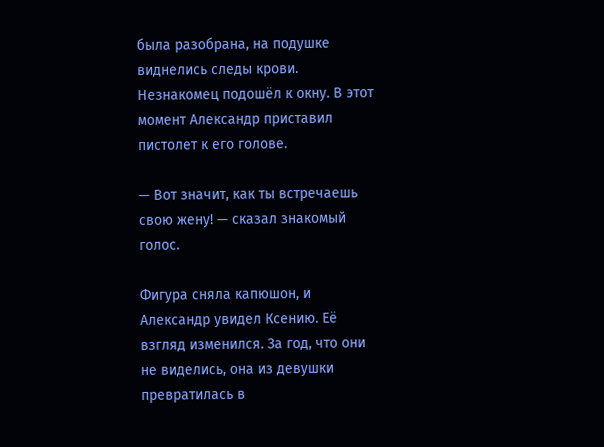была разобрана, на подушке виднелись следы крови. Незнакомец подошёл к окну. В этот момент Александр приставил пистолет к его голове.

— Вот значит, как ты встречаешь свою жену! — сказал знакомый голос.

Фигура сняла капюшон, и Александр увидел Ксению. Её взгляд изменился. За год, что они не виделись, она из девушки превратилась в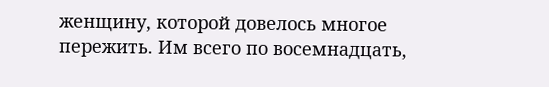женщину, которой довелось многое пережить. Им всего по восемнадцать,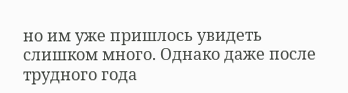но им уже пришлось увидеть слишком много. Однако даже после трудного года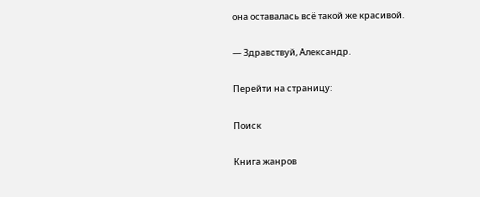она оставалась всё такой же красивой.

— Здравствуй, Александр.

Перейти на страницу:

Поиск

Книга жанров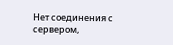Нет соединения с сервером,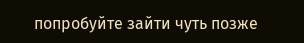попробуйте зайти чуть позже